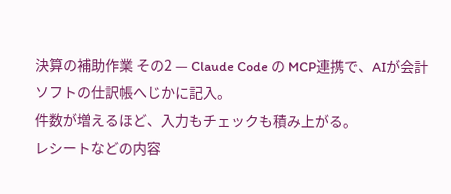決算の補助作業 その2 — Claude Code の MCP連携で、AIが会計ソフトの仕訳帳へじかに記入。
件数が増えるほど、入力もチェックも積み上がる。
レシートなどの内容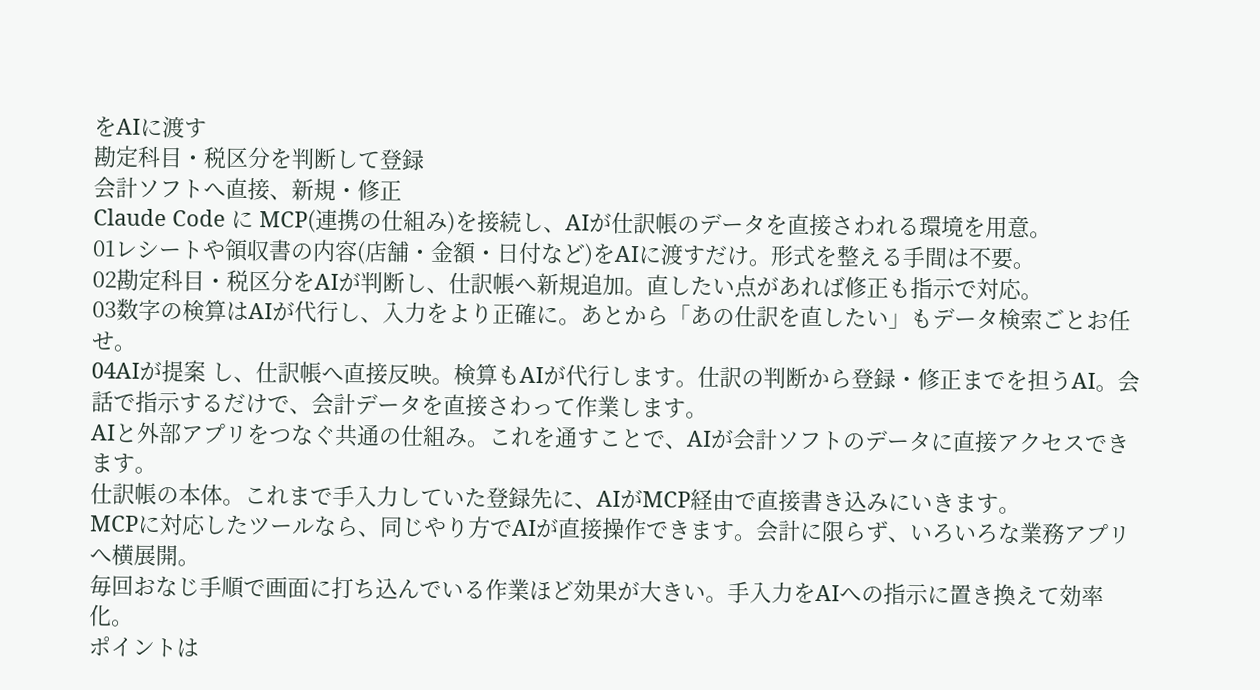をAIに渡す
勘定科目・税区分を判断して登録
会計ソフトへ直接、新規・修正
Claude Code に MCP(連携の仕組み)を接続し、AIが仕訳帳のデータを直接さわれる環境を用意。
01レシートや領収書の内容(店舗・金額・日付など)をAIに渡すだけ。形式を整える手間は不要。
02勘定科目・税区分をAIが判断し、仕訳帳へ新規追加。直したい点があれば修正も指示で対応。
03数字の検算はAIが代行し、入力をより正確に。あとから「あの仕訳を直したい」もデータ検索ごとお任せ。
04AIが提案 し、仕訳帳へ直接反映。検算もAIが代行します。仕訳の判断から登録・修正までを担うAI。会話で指示するだけで、会計データを直接さわって作業します。
AIと外部アプリをつなぐ共通の仕組み。これを通すことで、AIが会計ソフトのデータに直接アクセスできます。
仕訳帳の本体。これまで手入力していた登録先に、AIがMCP経由で直接書き込みにいきます。
MCPに対応したツールなら、同じやり方でAIが直接操作できます。会計に限らず、いろいろな業務アプリへ横展開。
毎回おなじ手順で画面に打ち込んでいる作業ほど効果が大きい。手入力をAIへの指示に置き換えて効率化。
ポイントは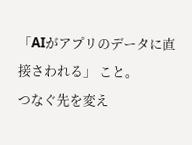「AIがアプリのデータに直接さわれる」 こと。
つなぐ先を変え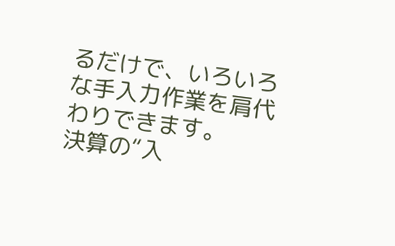るだけで、いろいろな手入力作業を肩代わりできます。
決算の“入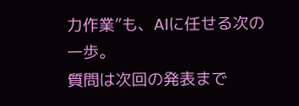力作業”も、AIに任せる次の一歩。
質問は次回の発表まで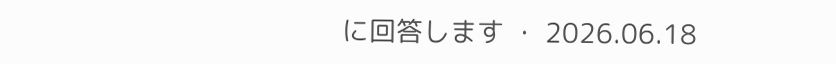に回答します ・ 2026.06.18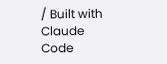/ Built with Claude Code